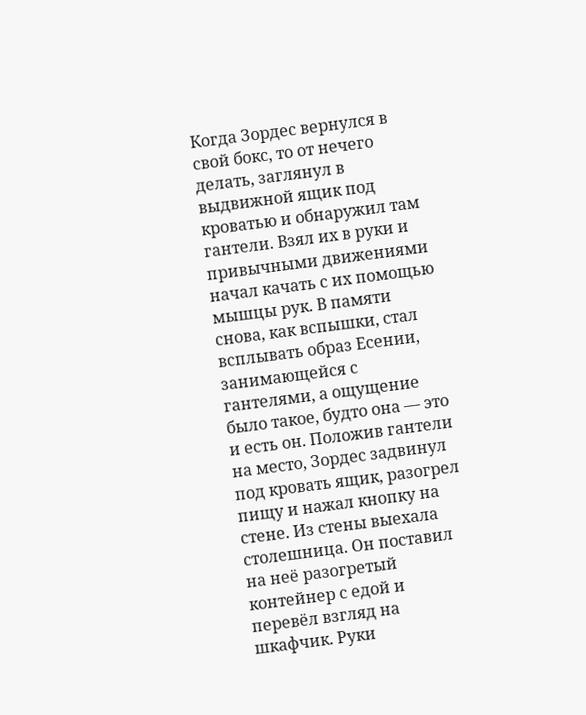Когда Зордес вернулся в свой бокс, то от нечего делать, заглянул в выдвижной ящик под кроватью и обнаружил там гантели. Взял их в руки и привычными движениями начал качать с их помощью мышцы рук. В памяти снова, как вспышки, стал всплывать образ Есении, занимающейся с гантелями, а ощущение было такое, будто она — это и есть он. Положив гантели на место, Зордес задвинул под кровать ящик, разогрел пищу и нажал кнопку на стене. Из стены выехала столешница. Он поставил на неё разогретый контейнер с едой и перевёл взгляд на шкафчик. Руки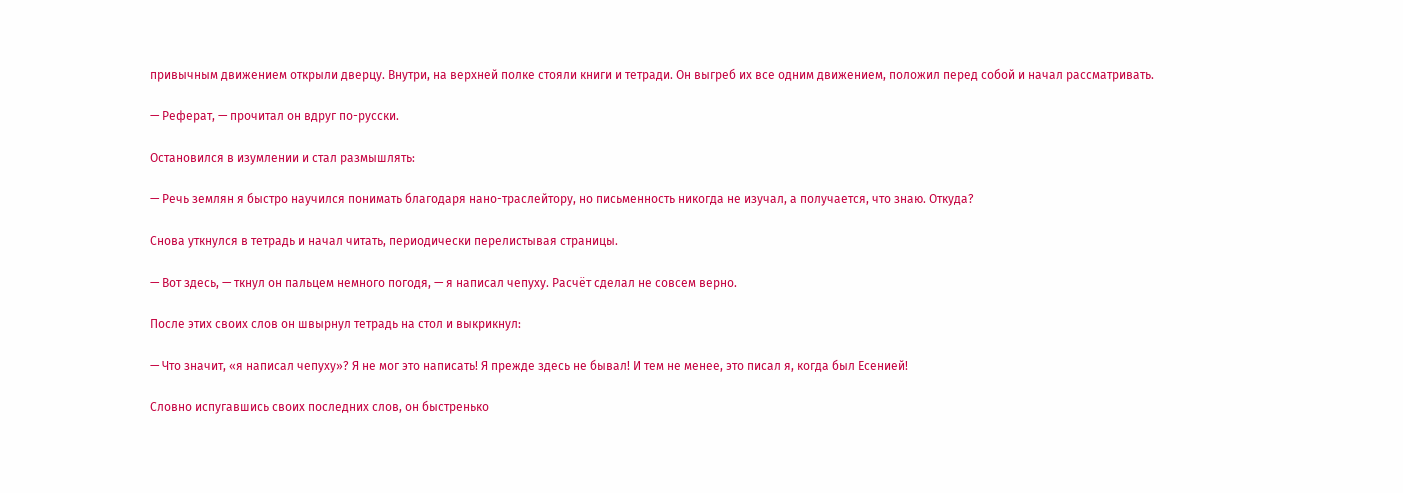привычным движением открыли дверцу. Внутри, на верхней полке стояли книги и тетради. Он выгреб их все одним движением, положил перед собой и начал рассматривать.

— Реферат, — прочитал он вдруг по-русски.

Остановился в изумлении и стал размышлять:

— Речь землян я быстро научился понимать благодаря нано-траслейтору, но письменность никогда не изучал, а получается, что знаю. Откуда?

Снова уткнулся в тетрадь и начал читать, периодически перелистывая страницы.

— Вот здесь, — ткнул он пальцем немного погодя, — я написал чепуху. Расчёт сделал не совсем верно.

После этих своих слов он швырнул тетрадь на стол и выкрикнул:

— Что значит, «я написал чепуху»? Я не мог это написать! Я прежде здесь не бывал! И тем не менее, это писал я, когда был Есенией!

Словно испугавшись своих последних слов, он быстренько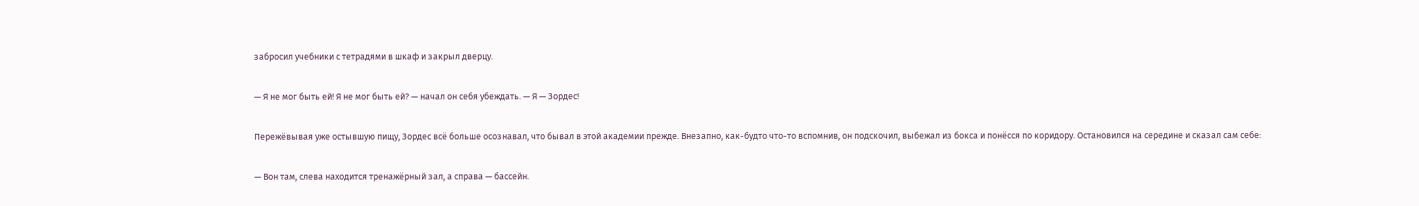забросил учебники с тетрадями в шкаф и закрыл дверцу.

— Я не мог быть ей! Я не мог быть ей? — начал он себя убеждать. — Я — Зордес!

Пережёвывая уже остывшую пищу, Зордес всё больше осознавал, что бывал в этой академии прежде. Внезапно, как-будто что-то вспомнив, он подскочил, выбежал из бокса и понёсся по коридору. Остановился на середине и сказал сам себе:

— Вон там, слева находится тренажёрный зал, а справа — бассейн.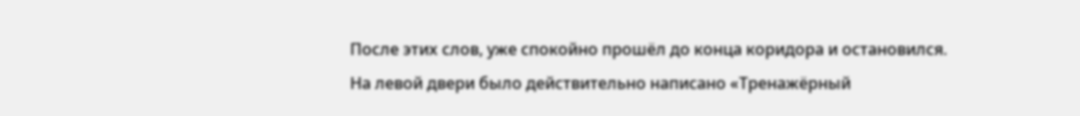После этих слов, уже спокойно прошёл до конца коридора и остановился. На левой двери было действительно написано «Тренажёрный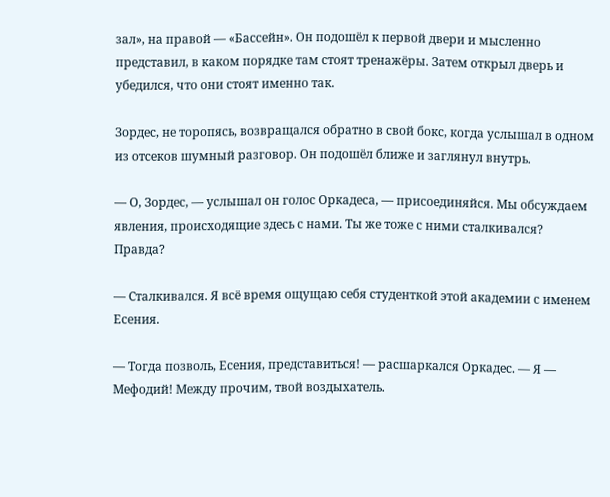зал», на правой — «Бассейн». Он подошёл к первой двери и мысленно представил, в каком порядке там стоят тренажёры. Затем открыл дверь и убедился, что они стоят именно так.

Зордес, не торопясь, возвращался обратно в свой бокс, когда услышал в одном из отсеков шумный разговор. Он подошёл ближе и заглянул внутрь.

— О, Зордес, — услышал он голос Оркадеса, — присоединяйся. Мы обсуждаем явления, происходящие здесь с нами. Ты же тоже с ними сталкивался? Правда?

— Сталкивался. Я всё время ощущаю себя студенткой этой академии с именем Есения.

— Тогда позволь, Есения, представиться! — расшаркался Оркадес. — Я — Мефодий! Между прочим, твой воздыхатель.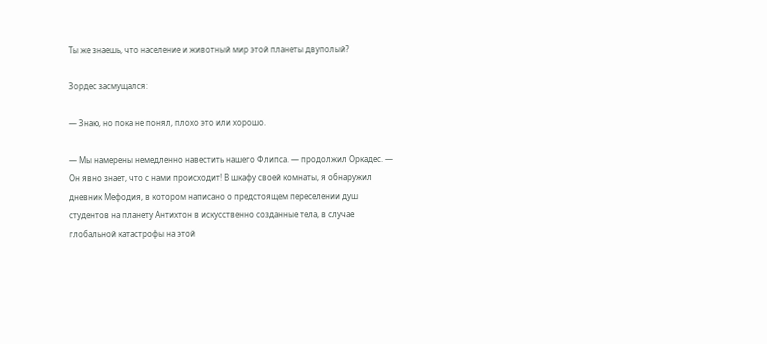Ты же знаешь, что население и животный мир этой планеты двуполый?

Зордес засмущался:

— Знаю, но пока не понял, плохо это или хорошо.

— Мы намерены немедленно навестить нашего Флипса. — продолжил Оркадес. — Он явно знает, что с нами происходит! В шкафу своей комнаты, я обнаружил дневник Мефодия, в котором написано о предстоящем переселении душ студентов на планету Антихтон в искусственно созданные тела, в случае глобальной катастрофы на этой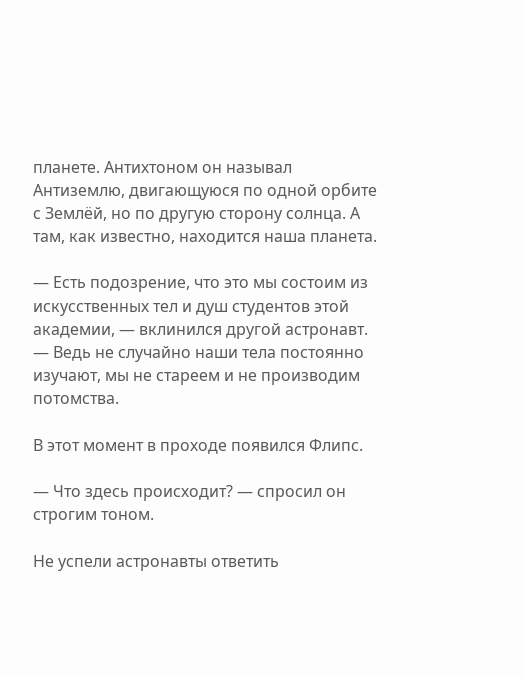планете. Антихтоном он называл Антиземлю, двигающуюся по одной орбите с Землёй, но по другую сторону солнца. А там, как известно, находится наша планета.

— Есть подозрение, что это мы состоим из искусственных тел и душ студентов этой академии, — вклинился другой астронавт. — Ведь не случайно наши тела постоянно изучают, мы не стареем и не производим потомства.

В этот момент в проходе появился Флипс.

— Что здесь происходит? — спросил он строгим тоном.

Не успели астронавты ответить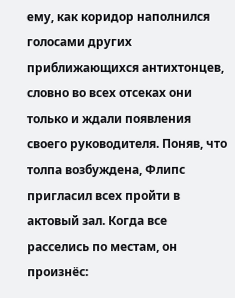ему, как коридор наполнился голосами других приближающихся антихтонцев, словно во всех отсеках они только и ждали появления своего руководителя. Поняв, что толпа возбуждена, Флипс пригласил всех пройти в актовый зал. Когда все расселись по местам, он произнёс: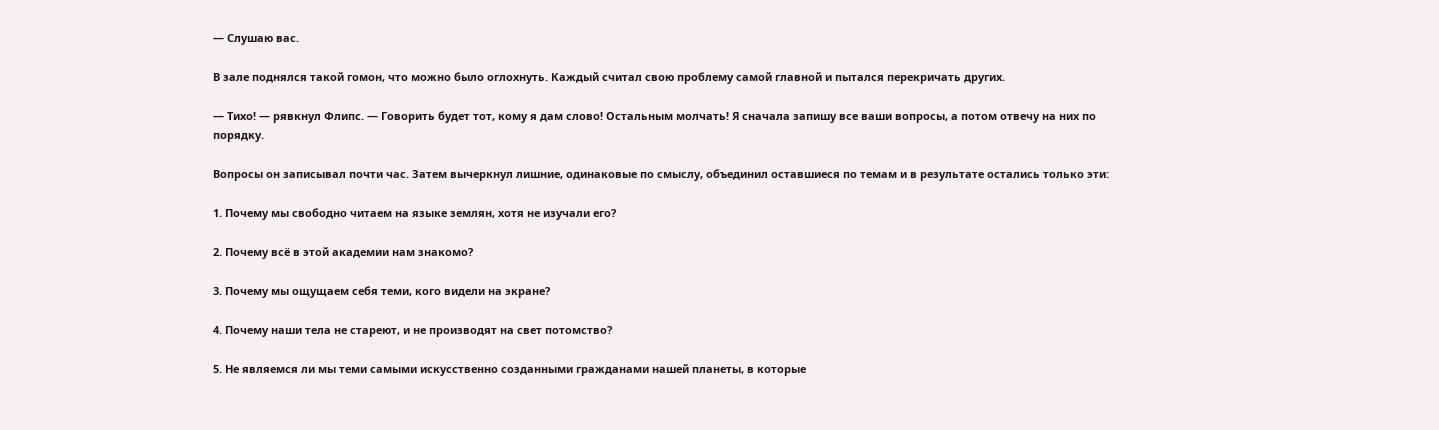— Слушаю вас.

В зале поднялся такой гомон, что можно было оглохнуть. Каждый считал свою проблему самой главной и пытался перекричать других.

— Тихо! — рявкнул Флипс. — Говорить будет тот, кому я дам слово! Остальным молчать! Я сначала запишу все ваши вопросы, а потом отвечу на них по порядку.

Вопросы он записывал почти час. Затем вычеркнул лишние, одинаковые по смыслу, объединил оставшиеся по темам и в результате остались только эти:

1. Почему мы свободно читаем на языке землян, хотя не изучали его?

2. Почему всё в этой академии нам знакомо?

3. Почему мы ощущаем себя теми, кого видели на экране?

4. Почему наши тела не стареют, и не производят на свет потомство?

5. Не являемся ли мы теми самыми искусственно созданными гражданами нашей планеты, в которые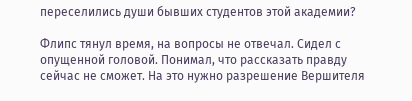переселились души бывших студентов этой академии?

Флипс тянул время, на вопросы не отвечал. Сидел с опущенной головой. Понимал, что рассказать правду сейчас не сможет. На это нужно разрешение Вершителя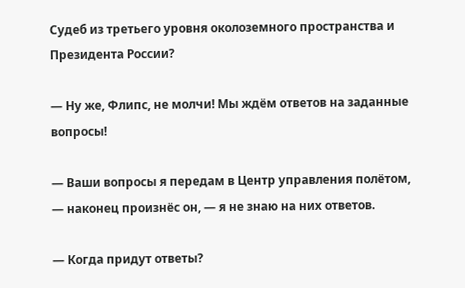Судеб из третьего уровня околоземного пространства и Президента России?

— Ну же, Флипс, не молчи! Мы ждём ответов на заданные вопросы!

— Ваши вопросы я передам в Центр управления полётом, — наконец произнёс он, — я не знаю на них ответов.

— Когда придут ответы?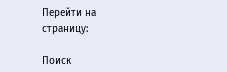Перейти на страницу:

Поиск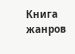Книга жанров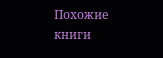Похожие книги